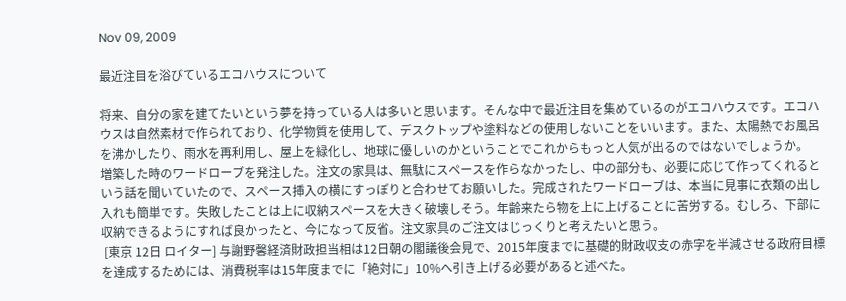Nov 09, 2009

最近注目を浴びているエコハウスについて

将来、自分の家を建てたいという夢を持っている人は多いと思います。そんな中で最近注目を集めているのがエコハウスです。エコハウスは自然素材で作られており、化学物質を使用して、デスクトップや塗料などの使用しないことをいいます。また、太陽熱でお風呂を沸かしたり、雨水を再利用し、屋上を緑化し、地球に優しいのかということでこれからもっと人気が出るのではないでしょうか。
増築した時のワードローブを発注した。注文の家具は、無駄にスペースを作らなかったし、中の部分も、必要に応じて作ってくれるという話を聞いていたので、スペース挿入の横にすっぽりと合わせてお願いした。完成されたワードローブは、本当に見事に衣類の出し入れも簡単です。失敗したことは上に収納スペースを大きく破壊しそう。年齢来たら物を上に上げることに苦労する。むしろ、下部に収納できるようにすれば良かったと、今になって反省。注文家具のご注文はじっくりと考えたいと思う。
 [東京 12日 ロイター] 与謝野馨経済財政担当相は12日朝の閣議後会見で、2015年度までに基礎的財政収支の赤字を半減させる政府目標を達成するためには、消費税率は15年度までに「絶対に」10%へ引き上げる必要があると述べた。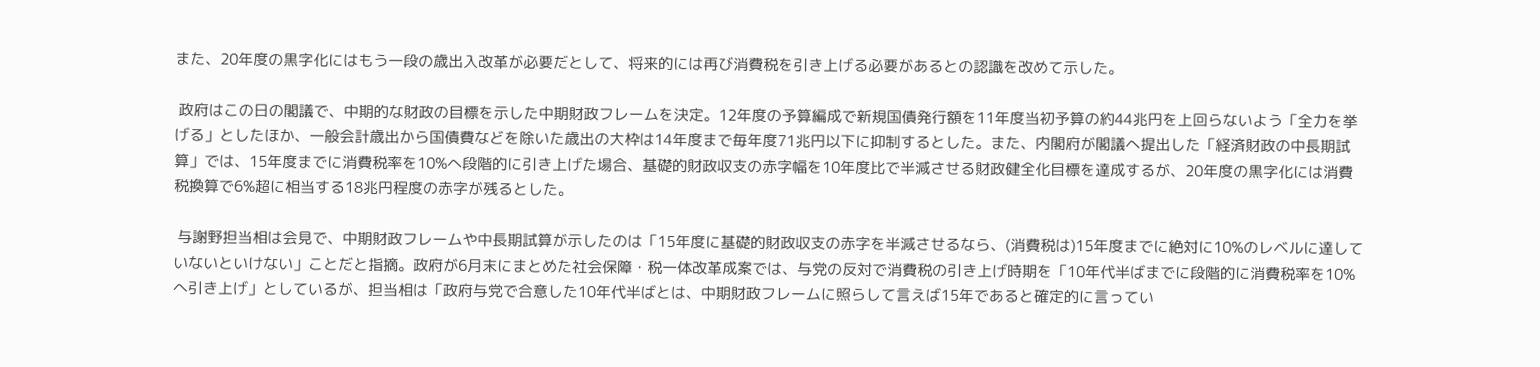また、20年度の黒字化にはもう一段の歳出入改革が必要だとして、将来的には再び消費税を引き上げる必要があるとの認識を改めて示した。

 政府はこの日の閣議で、中期的な財政の目標を示した中期財政フレームを決定。12年度の予算編成で新規国債発行額を11年度当初予算の約44兆円を上回らないよう「全力を挙げる」としたほか、一般会計歳出から国債費などを除いた歳出の大枠は14年度まで毎年度71兆円以下に抑制するとした。また、内閣府が閣議へ提出した「経済財政の中長期試算」では、15年度までに消費税率を10%へ段階的に引き上げた場合、基礎的財政収支の赤字幅を10年度比で半減させる財政健全化目標を達成するが、20年度の黒字化には消費税換算で6%超に相当する18兆円程度の赤字が残るとした。

 与謝野担当相は会見で、中期財政フレームや中長期試算が示したのは「15年度に基礎的財政収支の赤字を半減させるなら、(消費税は)15年度までに絶対に10%のレベルに達していないといけない」ことだと指摘。政府が6月末にまとめた社会保障・税一体改革成案では、与党の反対で消費税の引き上げ時期を「10年代半ばまでに段階的に消費税率を10%へ引き上げ」としているが、担当相は「政府与党で合意した10年代半ばとは、中期財政フレームに照らして言えば15年であると確定的に言ってい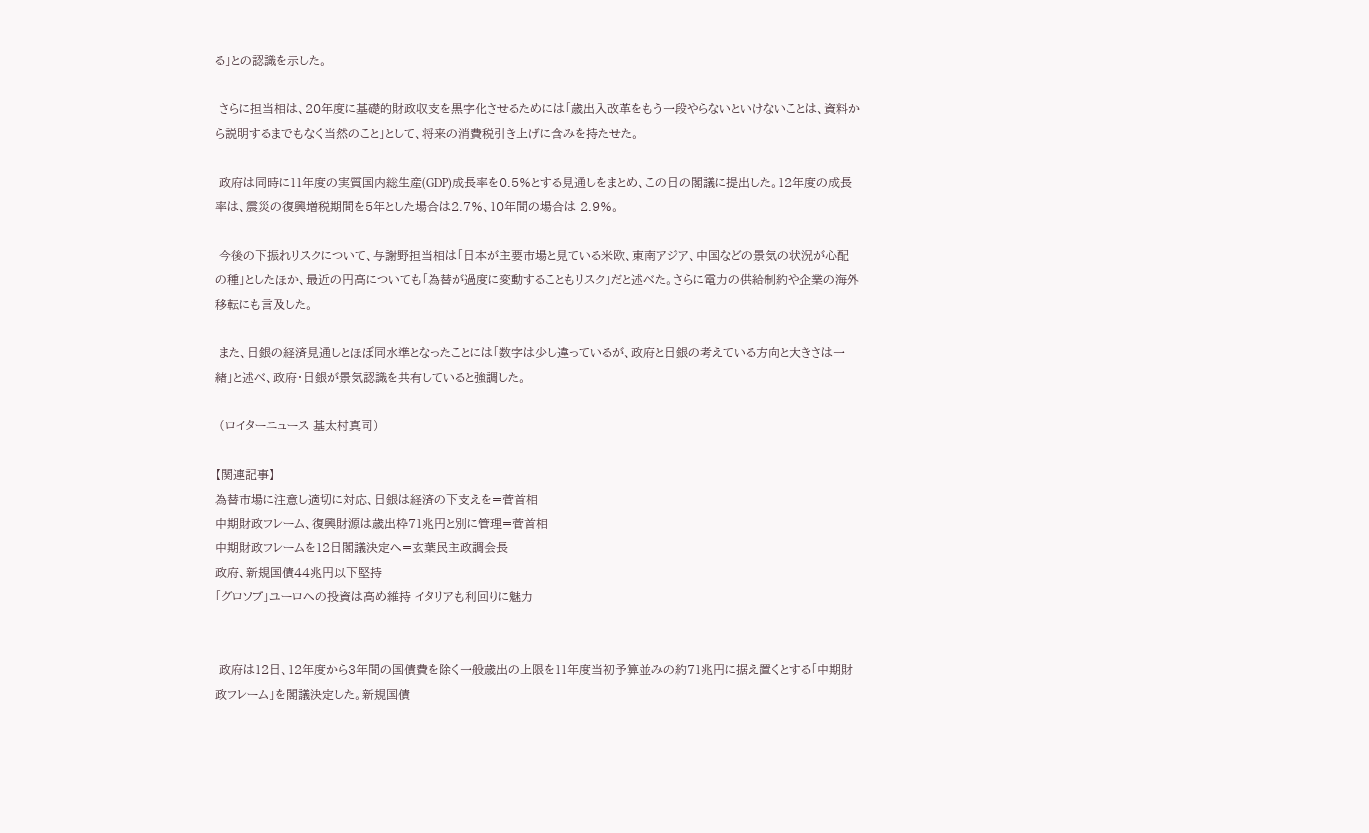る」との認識を示した。

 さらに担当相は、20年度に基礎的財政収支を黒字化させるためには「歳出入改革をもう一段やらないといけないことは、資料から説明するまでもなく当然のこと」として、将来の消費税引き上げに含みを持たせた。

 政府は同時に11年度の実質国内総生産(GDP)成長率を0.5%とする見通しをまとめ、この日の閣議に提出した。12年度の成長率は、震災の復興増税期間を5年とした場合は2.7%、10年間の場合は 2.9%。

 今後の下振れリスクについて、与謝野担当相は「日本が主要市場と見ている米欧、東南アジア、中国などの景気の状況が心配の種」としたほか、最近の円高についても「為替が過度に変動することもリスク」だと述べた。さらに電力の供給制約や企業の海外移転にも言及した。

 また、日銀の経済見通しとほぼ同水準となったことには「数字は少し違っているが、政府と日銀の考えている方向と大きさは一緒」と述べ、政府・日銀が景気認識を共有していると強調した。

 (ロイターニュース 基太村真司)

【関連記事】
為替市場に注意し適切に対応、日銀は経済の下支えを=菅首相
中期財政フレーム、復興財源は歳出枠71兆円と別に管理=菅首相
中期財政フレームを12日閣議決定へ=玄葉民主政調会長
政府、新規国債44兆円以下堅持
「グロソブ」ユーロへの投資は高め維持 イタリアも利回りに魅力


 政府は12日、12年度から3年間の国債費を除く一般歳出の上限を11年度当初予算並みの約71兆円に据え置くとする「中期財政フレーム」を閣議決定した。新規国債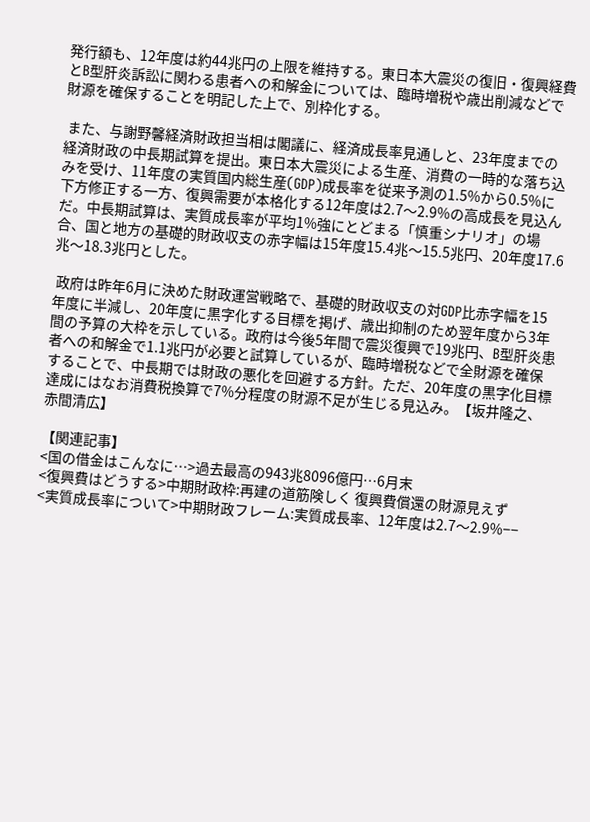発行額も、12年度は約44兆円の上限を維持する。東日本大震災の復旧・復興経費とB型肝炎訴訟に関わる患者への和解金については、臨時増税や歳出削減などで財源を確保することを明記した上で、別枠化する。

 また、与謝野馨経済財政担当相は閣議に、経済成長率見通しと、23年度までの経済財政の中長期試算を提出。東日本大震災による生産、消費の一時的な落ち込みを受け、11年度の実質国内総生産(GDP)成長率を従来予測の1.5%から0.5%に下方修正する一方、復興需要が本格化する12年度は2.7〜2.9%の高成長を見込んだ。中長期試算は、実質成長率が平均1%強にとどまる「慎重シナリオ」の場合、国と地方の基礎的財政収支の赤字幅は15年度15.4兆〜15.5兆円、20年度17.6兆〜18.3兆円とした。

 政府は昨年6月に決めた財政運営戦略で、基礎的財政収支の対GDP比赤字幅を15年度に半減し、20年度に黒字化する目標を掲げ、歳出抑制のため翌年度から3年間の予算の大枠を示している。政府は今後5年間で震災復興で19兆円、B型肝炎患者への和解金で1.1兆円が必要と試算しているが、臨時増税などで全財源を確保することで、中長期では財政の悪化を回避する方針。ただ、20年度の黒字化目標達成にはなお消費税換算で7%分程度の財源不足が生じる見込み。【坂井隆之、赤間清広】

【関連記事】
<国の借金はこんなに…>過去最高の943兆8096億円…6月末
<復興費はどうする>中期財政枠:再建の道筋険しく 復興費償還の財源見えず
<実質成長率について>中期財政フレーム:実質成長率、12年度は2.7〜2.9%−−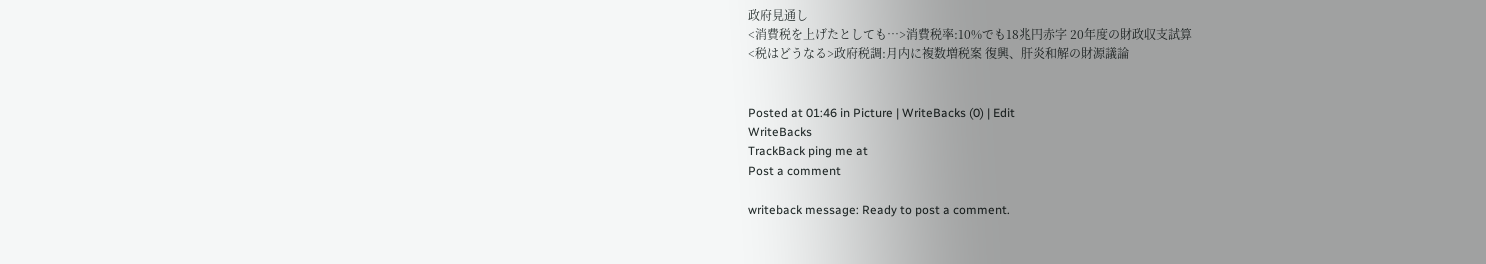政府見通し
<消費税を上げたとしても…>消費税率:10%でも18兆円赤字 20年度の財政収支試算
<税はどうなる>政府税調:月内に複数増税案 復興、肝炎和解の財源議論


Posted at 01:46 in Picture | WriteBacks (0) | Edit
WriteBacks
TrackBack ping me at
Post a comment

writeback message: Ready to post a comment.